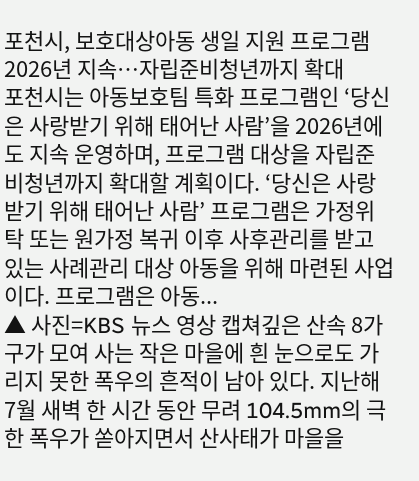포천시, 보호대상아동 생일 지원 프로그램 2026년 지속…자립준비청년까지 확대
포천시는 아동보호팀 특화 프로그램인 ‘당신은 사랑받기 위해 태어난 사람’을 2026년에도 지속 운영하며, 프로그램 대상을 자립준비청년까지 확대할 계획이다. ‘당신은 사랑받기 위해 태어난 사람’ 프로그램은 가정위탁 또는 원가정 복귀 이후 사후관리를 받고 있는 사례관리 대상 아동을 위해 마련된 사업이다. 프로그램은 아동...
▲ 사진=KBS 뉴스 영상 캡쳐깊은 산속 8가구가 모여 사는 작은 마을에 흰 눈으로도 가리지 못한 폭우의 흔적이 남아 있다. 지난해 7월 새벽 한 시간 동안 무려 104.5mm의 극한 폭우가 쏟아지면서 산사태가 마을을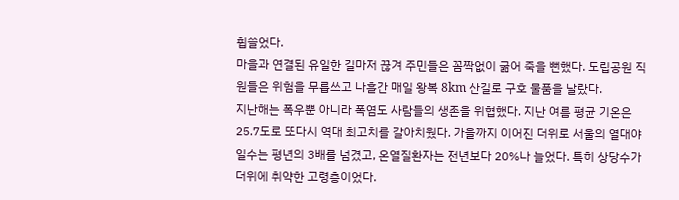휩쓸었다.
마을과 연결된 유일한 길마저 끊겨 주민들은 꼼짝없이 굶어 죽을 뻔했다. 도립공원 직원들은 위험을 무릅쓰고 나흘간 매일 왕복 8km 산길로 구호 물품을 날랐다.
지난해는 폭우뿐 아니라 폭염도 사람들의 생존을 위협했다. 지난 여름 평균 기온은 25.7도로 또다시 역대 최고치를 갈아치웠다. 가을까지 이어진 더위로 서울의 열대야 일수는 평년의 3배를 넘겼고, 온열질환자는 전년보다 20%나 늘었다. 특히 상당수가 더위에 취약한 고령층이었다.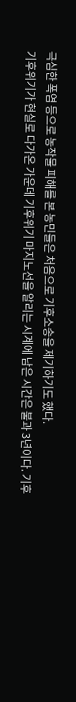극심한 폭염 등으로 농작물 피해를 본 농민들은 처음으로 기후소송을 제기하기도 했다.
기후위기가 현실로 다가온 가운데 기후위기 마지노선을 알리는 시계에 남은 시간은 불과 3년이다. 기후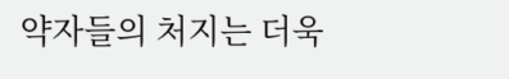약자들의 처지는 더욱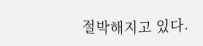절박해지고 있다.